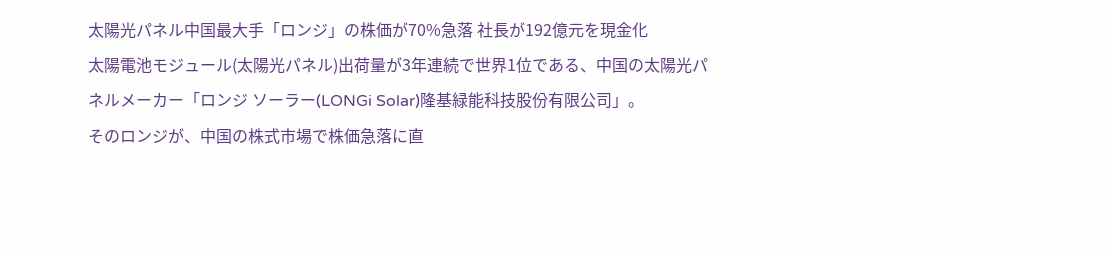太陽光パネル中国最大手「ロンジ」の株価が70%急落 社長が192億元を現金化
太陽電池モジュール(太陽光パネル)出荷量が3年連続で世界1位である、中国の太陽光パネルメーカー「ロンジ ソーラー(LONGi Solar)隆基緑能科技股份有限公司」。
そのロンジが、中国の株式市場で株価急落に直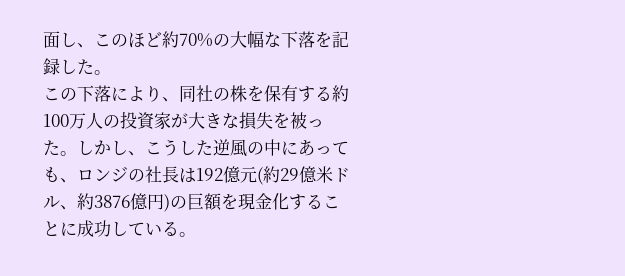面し、このほど約70%の大幅な下落を記録した。
この下落により、同社の株を保有する約100万人の投資家が大きな損失を被った。しかし、こうした逆風の中にあっても、ロンジの社長は192億元(約29億米ドル、約3876億円)の巨額を現金化することに成功している。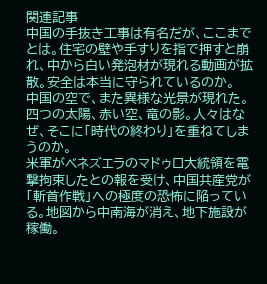関連記事
中国の手抜き工事は有名だが、ここまでとは。住宅の壁や手すりを指で押すと崩れ、中から白い発泡材が現れる動画が拡散。安全は本当に守られているのか。
中国の空で、また異様な光景が現れた。四つの太陽、赤い空、竜の影。人々はなぜ、そこに「時代の終わり」を重ねてしまうのか。
米軍がベネズエラのマドゥロ大統領を電撃拘束したとの報を受け、中国共産党が「斬首作戦」への極度の恐怖に陥っている。地図から中南海が消え、地下施設が稼働。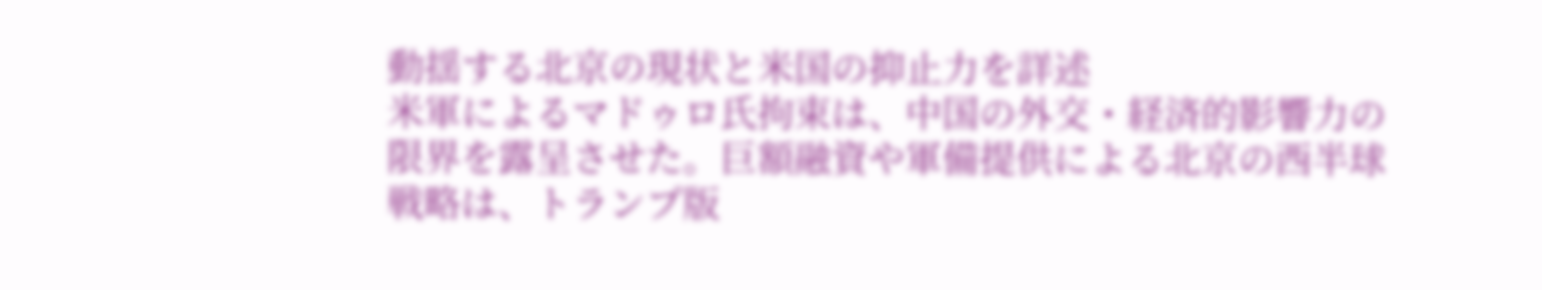動揺する北京の現状と米国の抑止力を詳述
米軍によるマドゥロ氏拘束は、中国の外交・経済的影響力の限界を露呈させた。巨額融資や軍備提供による北京の西半球戦略は、トランプ版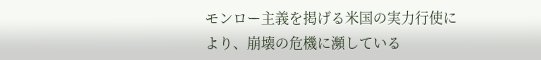モンロー主義を掲げる米国の実力行使により、崩壊の危機に瀕している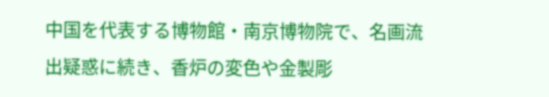中国を代表する博物館・南京博物院で、名画流出疑惑に続き、香炉の変色や金製彫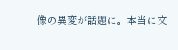像の異変が話題に。本当に文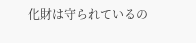化財は守られているの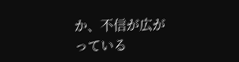か、不信が広がっている